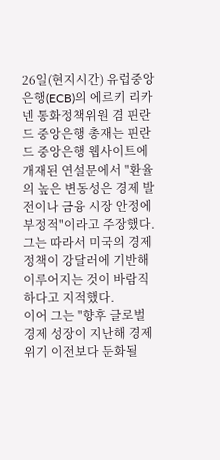26일(현지시간) 유럽중앙은행(ECB)의 에르키 리카넨 통화정책위원 겸 핀란드 중앙은행 총재는 핀란드 중앙은행 웹사이트에 개재된 연설문에서 "환율의 높은 변동성은 경제 발전이나 금융 시장 안정에 부정적"이라고 주장했다.
그는 따라서 미국의 경제 정책이 강달러에 기반해 이루어지는 것이 바람직하다고 지적했다.
이어 그는 "향후 글로벌 경제 성장이 지난해 경제 위기 이전보다 둔화될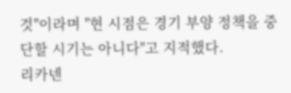것"이라며 "현 시점은 경기 부양 정책을 중단할 시기는 아니다"고 지적했다.
리카넨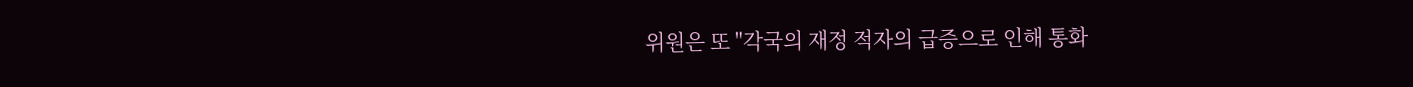위원은 또 "각국의 재정 적자의 급증으로 인해 통화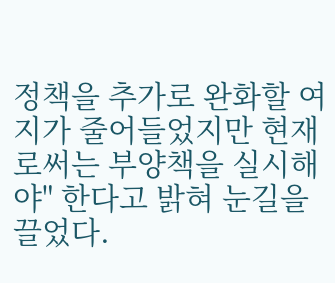정책을 추가로 완화할 여지가 줄어들었지만 현재로써는 부양책을 실시해야" 한다고 밝혀 눈길을 끌었다.